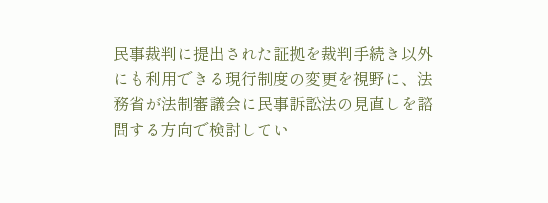民事裁判に提出された証拠を裁判手続き以外にも利用できる現行制度の変更を視野に、法務省が法制審議会に民事訴訟法の見直しを諮問する方向で検討してい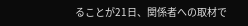ることが21日、関係者への取材で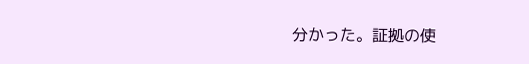分かった。証拠の使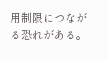用制限につながる恐れがある。